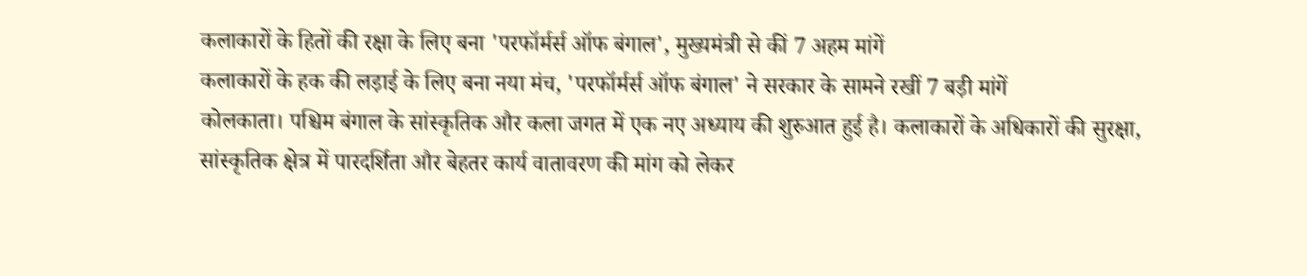कलाकारों के हितों की रक्षा के लिए बना 'परफॉर्मर्स ऑफ बंगाल', मुख्यमंत्री से कीं 7 अहम मांगें
कलाकारों के हक की लड़ाई के लिए बना नया मंच, 'परफॉर्मर्स ऑफ बंगाल' ने सरकार के सामने रखीं 7 बड़ी मांगें
कोलकाता। पश्चिम बंगाल के सांस्कृतिक और कला जगत में एक नए अध्याय की शुरुआत हुई है। कलाकारों के अधिकारों की सुरक्षा, सांस्कृतिक क्षेत्र में पारदर्शिता और बेहतर कार्य वातावरण की मांग को लेकर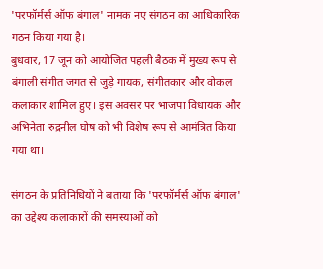'परफॉर्मर्स ऑफ बंगाल' नामक नए संगठन का आधिकारिक गठन किया गया है।
बुधवार, 17 जून को आयोजित पहली बैठक में मुख्य रूप से बंगाली संगीत जगत से जुड़े गायक, संगीतकार और वोकल कलाकार शामिल हुए। इस अवसर पर भाजपा विधायक और अभिनेता रुद्रनील घोष को भी विशेष रूप से आमंत्रित किया गया था।

संगठन के प्रतिनिधियों ने बताया कि 'परफॉर्मर्स ऑफ बंगाल' का उद्देश्य कलाकारों की समस्याओं को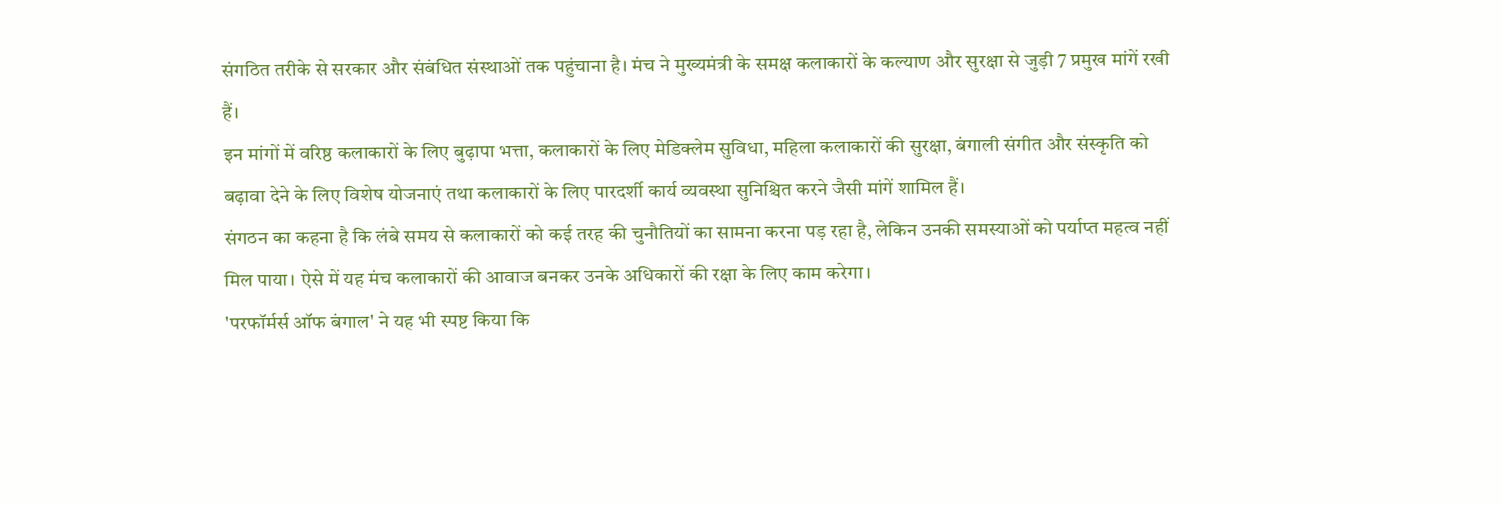संगठित तरीके से सरकार और संबंधित संस्थाओं तक पहुंचाना है। मंच ने मुख्यमंत्री के समक्ष कलाकारों के कल्याण और सुरक्षा से जुड़ी 7 प्रमुख मांगें रखी हैं।
इन मांगों में वरिष्ठ कलाकारों के लिए बुढ़ापा भत्ता, कलाकारों के लिए मेडिक्लेम सुविधा, महिला कलाकारों की सुरक्षा, बंगाली संगीत और संस्कृति को बढ़ावा देने के लिए विशेष योजनाएं तथा कलाकारों के लिए पारदर्शी कार्य व्यवस्था सुनिश्चित करने जैसी मांगें शामिल हैं।
संगठन का कहना है कि लंबे समय से कलाकारों को कई तरह की चुनौतियों का सामना करना पड़ रहा है, लेकिन उनकी समस्याओं को पर्याप्त महत्व नहीं मिल पाया। ऐसे में यह मंच कलाकारों की आवाज बनकर उनके अधिकारों की रक्षा के लिए काम करेगा।
'परफॉर्मर्स ऑफ बंगाल' ने यह भी स्पष्ट किया कि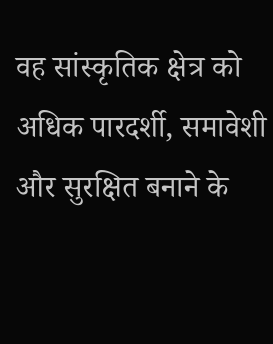वह सांस्कृतिक क्षेत्र को अधिक पारदर्शी, समावेशी और सुरक्षित बनाने के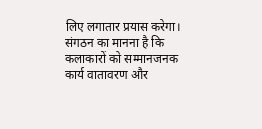लिए लगातार प्रयास करेगा। संगठन का मानना है कि कलाकारों को सम्मानजनक कार्य वातावरण और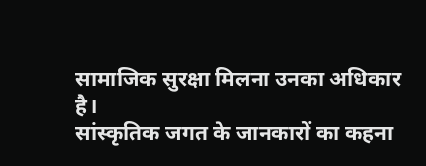सामाजिक सुरक्षा मिलना उनका अधिकार है।
सांस्कृतिक जगत के जानकारों का कहना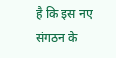है कि इस नए संगठन के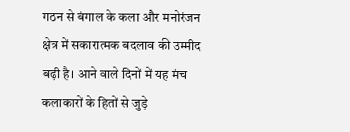गठन से बंगाल के कला और मनोरंजन क्षेत्र में सकारात्मक बदलाव की उम्मीद बढ़ी है। आने वाले दिनों में यह मंच कलाकारों के हितों से जुड़े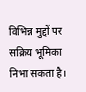विभिन्न मुद्दों पर सक्रिय भूमिका निभा सकता है।